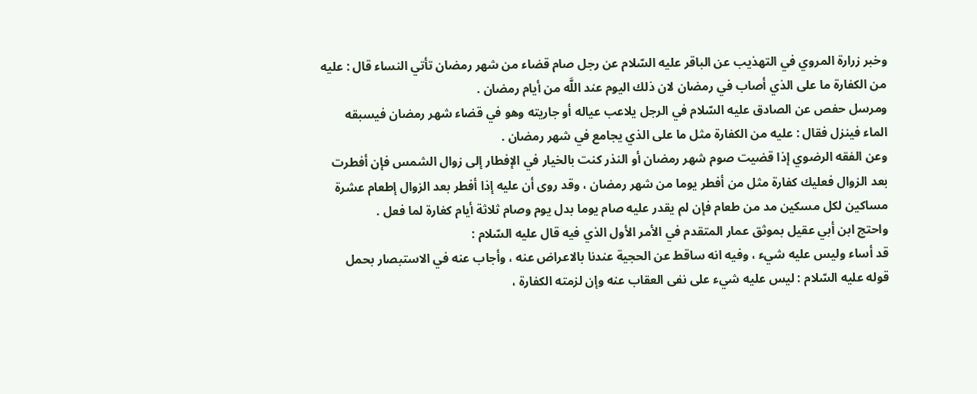وخبر زرارة المروي في التهذيب عن الباقر عليه السّلام عن رجل صام قضاء من شهر رمضان تأتي النساء قال : عليه من الكفارة ما على الذي أصاب في رمضان لان ذلك اليوم عند اللَّه من أيام رمضان .
ومرسل حفص عن الصادق عليه السّلام في الرجل يلاعب عياله أو جاريته وهو في قضاء شهر رمضان فيسبقه الماء فينزل فقال : عليه من الكفارة مثل ما على الذي يجامع في شهر رمضان .
وعن الفقه الرضوي إذا قضيت صوم شهر رمضان أو النذر كنت بالخيار في الإفطار إلى زوال الشمس فإن أفطرت بعد الزوال فعليك كفارة مثل من أفطر يوما من شهر رمضان ، وقد روى أن عليه إذا أفطر بعد الزوال إطعام عشرة مساكين لكل مسكين مد من طعام فإن لم يقدر عليه صام يوما بدل يوم وصام ثلاثة أيام كغارة لما فعل .
واحتج ابن أبي عقيل بموثق عمار المتقدم في الأمر الأول الذي فيه قال عليه السّلام :
قد أساء وليس عليه شيء ، وفيه انه ساقط عن الحجية عندنا بالاعراض عنه ، وأجاب عنه في الاستبصار بحمل قوله عليه السّلام : ليس عليه شيء على نفى العقاب عنه وإن لزمته الكفارة ،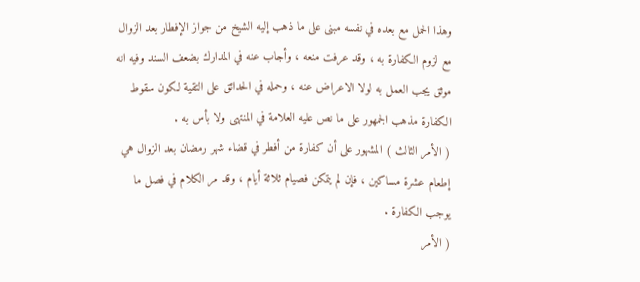وهذا الحمل مع بعده في نفسه مبنى على ما ذهب إليه الشيخ من جواز الإفطار بعد الزوال مع لزوم الكفارة به ، وقد عرفت منعه ، وأجاب عنه في المدارك بضعف السند وفيه انه موثق يجب العمل به لولا الاعراض عنه ، وحمله في الحدائق على التقية لكون سقوط الكفارة مذهب الجمهور على ما نص عليه العلامة في المنتهى ولا بأس به .
( الأمر الثالث ) المشهور على أن كفارة من أفطر في قضاء شهر رمضان بعد الزوال هي إطعام عشرة مساكين ، فإن لم يتمكن فصيام ثلاثة أيام ، وقد مر الكلام في فصل ما يوجب الكفارة .
( الأمر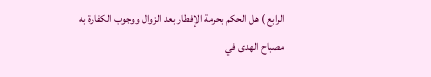الرابع ) هل الحكم بحرمة الإفطار بعد الزوال ووجوب الكفارة به
مصباح الهدى في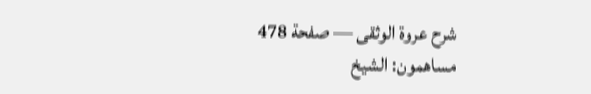شرح عروة الوثقى — صفحة 478
مساهمون: الشيخ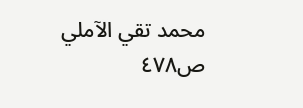محمد تقي الآملي
ص٤٧٨